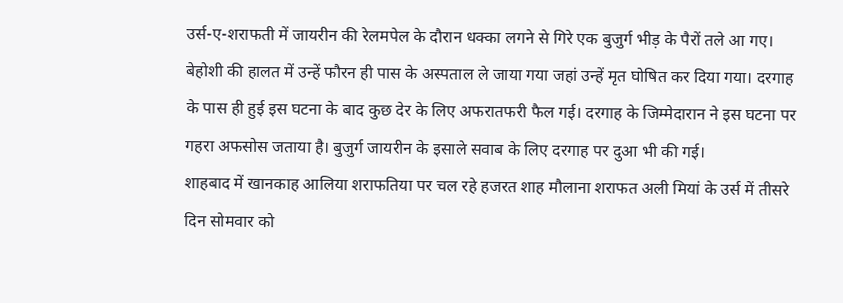उर्स-ए-शराफती में जायरीन की रेलमपेल के दौरान धक्का लगने से गिरे एक बुजुर्ग भीड़ के पैरों तले आ गए। बेहोशी की हालत में उन्हें फौरन ही पास के अस्पताल ले जाया गया जहां उन्हें मृत घोषित कर दिया गया। दरगाह के पास ही हुई इस घटना के बाद कुछ देर के लिए अफरातफरी फैल गई। दरगाह के जिम्मेदारान ने इस घटना पर गहरा अफसोस जताया है। बुजुर्ग जायरीन के इसाले सवाब के लिए दरगाह पर दुआ भी की गई।
शाहबाद में खानकाह आलिया शराफतिया पर चल रहे हजरत शाह मौलाना शराफत अली मियां के उर्स में तीसरे दिन सोमवार को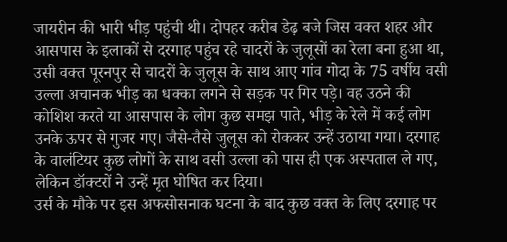जायरीन की भारी भीड़ पहुंची थी। दोपहर करीब डेढ़ बजे जिस वक्त शहर और आसपास के इलाकों से दरगाह पहुंच रहे चादरों के जुलूसों का रेला बना हुआ था, उसी वक्त पूरनपुर से चादरों के जुलूस के साथ आए गांव गोदा के 75 वर्षीय वसी उल्ला अचानक भीड़ का धक्का लगने से सड़क पर गिर पड़े। वह उठने की कोशिश करते या आसपास के लोग कुछ समझ पाते, भीड़ के रेले में कई लोग उनके ऊपर से गुजर गए। जैसे-तैसे जुलूस को रोककर उन्हें उठाया गया। दरगाह के वालंटियर कुछ लोगों के साथ वसी उल्ला को पास ही एक अस्पताल ले गए, लेकिन डॉक्टरों ने उन्हें मृत घोषित कर दिया।
उर्स के मौके पर इस अफसोसनाक घटना के बाद कुछ वक्त के लिए दरगाह पर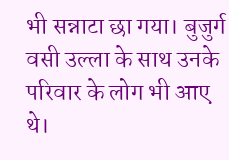भी सन्नाटा छा गया। बुजुर्ग वसी उल्ला के साथ उनके परिवार के लोग भी आए थे।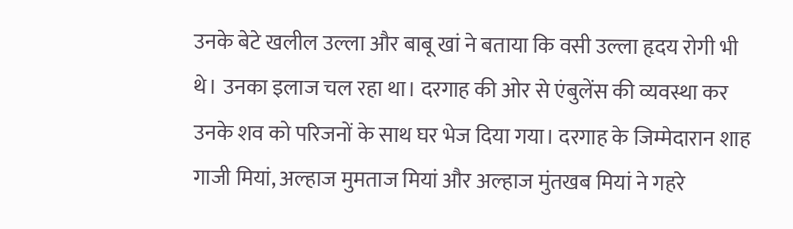उनके बेटे खलील उल्ला और बाबू खां ने बताया कि वसी उल्ला हृदय रोगी भी थे। उनका इलाज चल रहा था। दरगाह की ओर से एंबुलेंस की व्यवस्था कर उनके शव को परिजनों के साथ घर भेज दिया गया। दरगाह के जिम्मेदारान शाह गाजी मियां, अल्हाज मुमताज मियां और अल्हाज मुंतखब मियां ने गहरे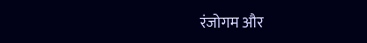रंजोगम और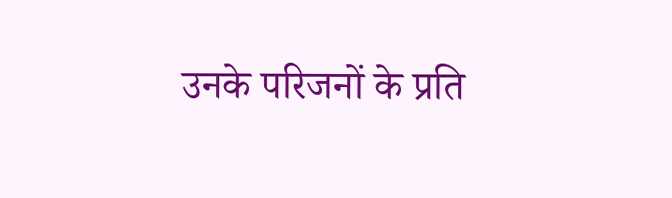उनके परिजनों के प्रति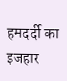हमदर्दी का इजहार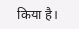किया है।